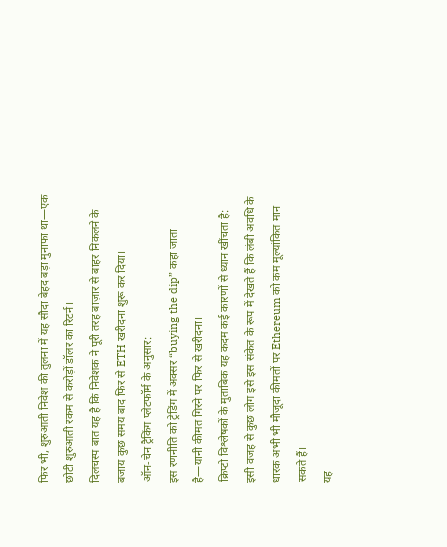फिर भी, शुरुआती निवेश की तुलना में यह सौदा बेहद बड़ा मुनाफा था—एक छोटी शुरुआती रकम से करोड़ों डॉलर का रिटर्न।
दिलचस्प बात यह है कि निवेशक ने पूरी तरह बाज़ार से बाहर निकलने के बजाय कुछ समय बाद फिर से ETH खरीदना शुरू कर दिया।
ऑन‑चेन ट्रैकिंग प्लेटफॉर्म के अनुसार:
इस रणनीति को ट्रेडिंग में अक्सर “buying the dip” कहा जाता है—यानी कीमत गिरने पर फिर से खरीदना।
क्रिप्टो विश्लेषकों के मुताबिक यह कदम कई कारणों से ध्यान खींचता है:
इसी वजह से कुछ लोग इसे इस संकेत के रूप में देखते हैं कि लंबी अवधि के धारक अभी भी मौजूदा कीमतों पर Ethereum को कम मूल्यांकित मान सकते हैं।
यह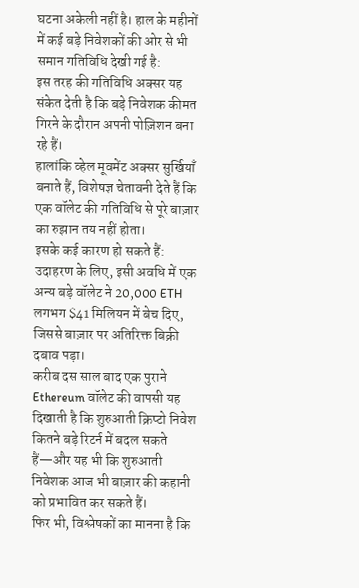घटना अकेली नहीं है। हाल के महीनों में कई बड़े निवेशकों की ओर से भी समान गतिविधि देखी गई है:
इस तरह की गतिविधि अक्सर यह संकेत देती है कि बड़े निवेशक कीमत गिरने के दौरान अपनी पोज़िशन बना रहे हैं।
हालांकि व्हेल मूवमेंट अक्सर सुर्खियाँ बनाते हैं, विशेषज्ञ चेतावनी देते हैं कि एक वॉलेट की गतिविधि से पूरे बाज़ार का रुझान तय नहीं होता।
इसके कई कारण हो सकते हैं:
उदाहरण के लिए, इसी अवधि में एक अन्य बड़े वॉलेट ने 20,000 ETH लगभग $41 मिलियन में बेच दिए, जिससे बाज़ार पर अतिरिक्त बिक्री दबाव पड़ा।
करीब दस साल बाद एक पुराने Ethereum वॉलेट की वापसी यह दिखाती है कि शुरुआती क्रिप्टो निवेश कितने बड़े रिटर्न में बदल सकते हैं—और यह भी कि शुरुआती निवेशक आज भी बाज़ार की कहानी को प्रभावित कर सकते हैं।
फिर भी, विश्लेषकों का मानना है कि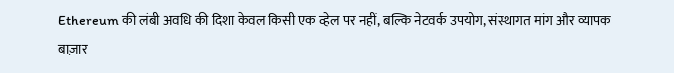Ethereum की लंबी अवधि की दिशा केवल किसी एक व्हेल पर नहीं, बल्कि नेटवर्क उपयोग, संस्थागत मांग और व्यापक बाज़ार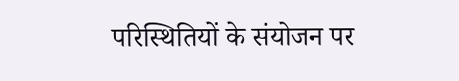परिस्थितियों के संयोजन पर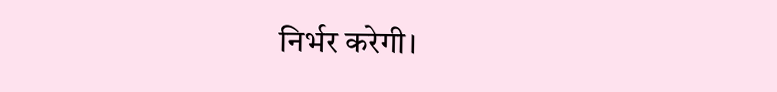निर्भर करेगी।